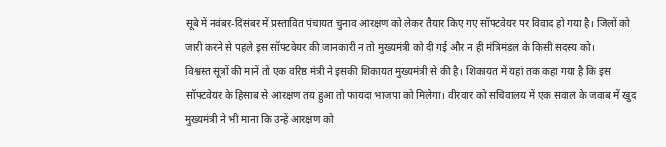सूबे में नवंबर-दिसंबर में प्रस्तावित पंचायत चुनाव आरक्षण को लेकर तैयार किए गए सॉफ्टवेयर पर विवाद हो गया है। जिलों को जारी करने से पहले इस सॉफ्टवेयर की जानकारी न तो मुख्यमंत्री को दी गई और न ही मंत्रिमंडल के किसी सदस्य को।
विश्वस्त सूत्रों की मानें तो एक वरिष्ठ मंत्री ने इसकी शिकायत मुख्यमंत्री से की है। शिकायत में यहां तक कहा गया है कि इस सॉफ्टवेयर के हिसाब से आरक्षण तय हुआ तो फायदा भाजपा को मिलेगा। वीरवार को सचिवालय में एक सवाल के जवाब में खुद मुख्यमंत्री ने भी माना कि उन्हें आरक्षण को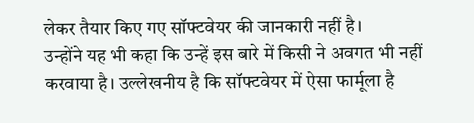लेकर तैयार किए गए सॉफ्टवेयर की जानकारी नहीं है।
उन्होंने यह भी कहा कि उन्हें इस बारे में किसी ने अवगत भी नहीं करवाया है। उल्लेखनीय है कि सॉफ्टवेयर में ऐसा फार्मूला है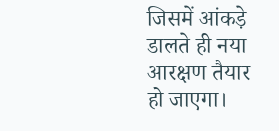जिसमें आंकड़े डालते ही नया आरक्षण तैयार हो जाएगा।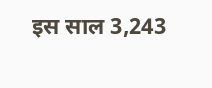इस साल 3,243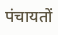पंचायतों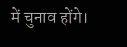में चुनाव होंगे।